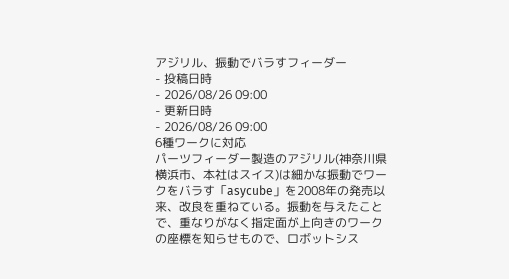アジリル、振動でバラすフィーダー
- 投稿日時
- 2026/08/26 09:00
- 更新日時
- 2026/08/26 09:00
6種ワークに対応
パーツフィーダー製造のアジリル(神奈川県横浜市、本社はスイス)は細かな振動でワークをバラす「asycube」を2008年の発売以来、改良を重ねている。振動を与えたことで、重なりがなく指定面が上向きのワークの座標を知らせもので、ロボットシス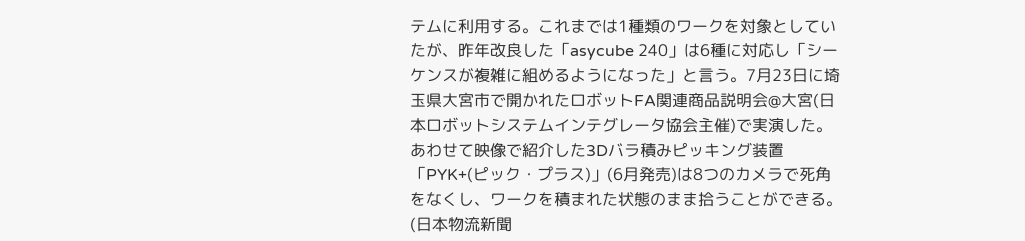テムに利用する。これまでは1種類のワークを対象としていたが、昨年改良した「asycube 240」は6種に対応し「シーケンスが複雑に組めるようになった」と言う。7月23日に埼玉県大宮市で開かれたロボットFA関連商品説明会@大宮(日本ロボットシステムインテグレータ協会主催)で実演した。
あわせて映像で紹介した3Dバラ積みピッキング装置「PYK+(ピック・プラス)」(6月発売)は8つのカメラで死角をなくし、ワークを積まれた状態のまま拾うことができる。
(日本物流新聞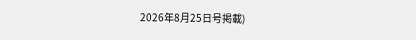2026年8月25日号掲載)